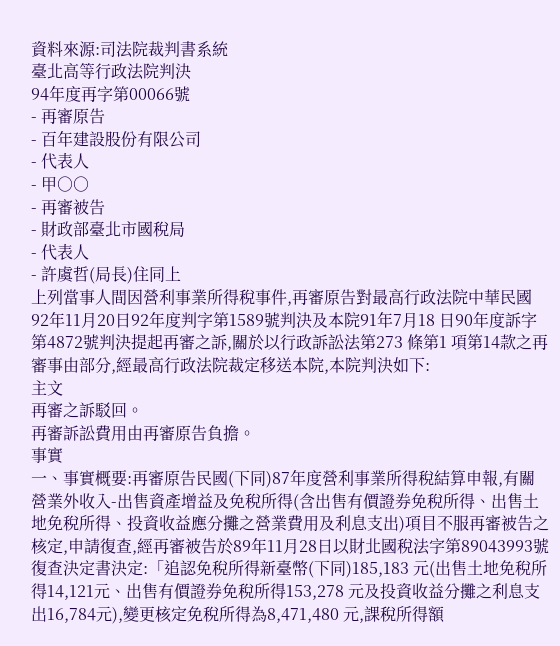資料來源:司法院裁判書系統
臺北高等行政法院判決
94年度再字第00066號
- 再審原告
- 百年建設股份有限公司
- 代表人
- 甲○○
- 再審被告
- 財政部臺北市國稅局
- 代表人
- 許虞哲(局長)住同上
上列當事人間因營利事業所得稅事件,再審原告對最高行政法院中華民國92年11月20日92年度判字第1589號判決及本院91年7月18 日90年度訴字第4872號判決提起再審之訴,關於以行政訴訟法第273 條第1 項第14款之再審事由部分,經最高行政法院裁定移送本院,本院判決如下:
主文
再審之訴駁回。
再審訴訟費用由再審原告負擔。
事實
一、事實概要:再審原告民國(下同)87年度營利事業所得稅結算申報,有關營業外收入-出售資產增益及免稅所得(含出售有價證券免稅所得、出售土地免稅所得、投資收益應分攤之營業費用及利息支出)項目不服再審被告之核定,申請復查,經再審被告於89年11月28日以財北國稅法字第89043993號復查決定書決定:「追認免稅所得新臺幣(下同)185,183 元(出售土地免稅所得14,121元、出售有價證券免稅所得153,278 元及投資收益分攤之利息支出16,784元),變更核定免稅所得為8,471,480 元,課稅所得額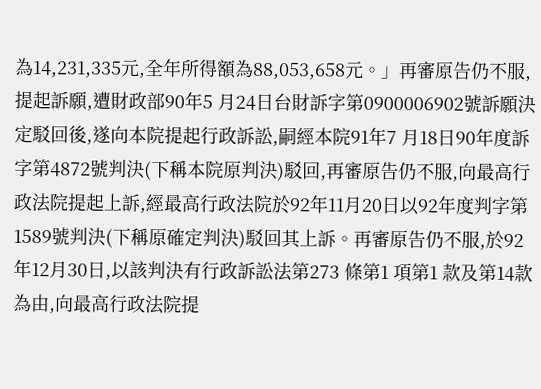為14,231,335元,全年所得額為88,053,658元。」再審原告仍不服,提起訴願,遭財政部90年5 月24日台財訴字第0900006902號訴願決定駁回後,遂向本院提起行政訴訟,嗣經本院91年7 月18日90年度訴字第4872號判決(下稱本院原判決)駁回,再審原告仍不服,向最高行政法院提起上訴,經最高行政法院於92年11月20日以92年度判字第1589號判決(下稱原確定判決)駁回其上訴。再審原告仍不服,於92年12月30日,以該判決有行政訴訟法第273 條第1 項第1 款及第14款為由,向最高行政法院提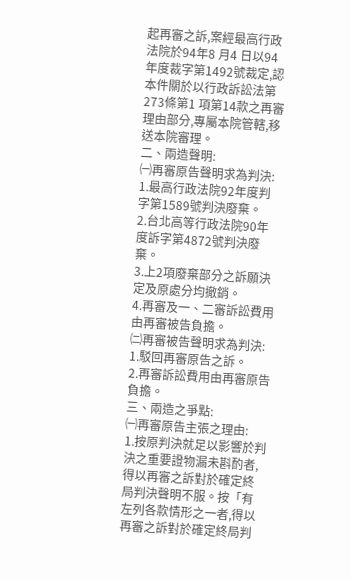起再審之訴,案經最高行政法院於94年8 月4 日以94年度裁字第1492號裁定,認本件關於以行政訴訟法第273條第1 項第14款之再審理由部分,專屬本院管轄,移送本院審理。
二、兩造聲明:
㈠再審原告聲明求為判決:
1.最高行政法院92年度判字第1589號判決廢棄。
2.台北高等行政法院90年度訴字第4872號判決廢棄。
3.上2項廢棄部分之訴願決定及原處分均撤銷。
4.再審及一、二審訴訟費用由再審被告負擔。
㈡再審被告聲明求為判決:
1.駁回再審原告之訴。
2.再審訴訟費用由再審原告負擔。
三、兩造之爭點:
㈠再審原告主張之理由:
1.按原判決就足以影響於判決之重要證物漏未斟酌者,得以再審之訴對於確定終局判決聲明不服。按「有左列各款情形之一者,得以再審之訴對於確定終局判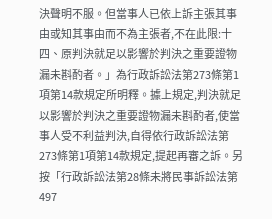決聲明不服。但當事人已依上訴主張其事由或知其事由而不為主張者,不在此限:十四、原判決就足以影響於判決之重要證物漏未斟酌者。」為行政訴訟法第273條第1項第14款規定所明釋。據上規定,判決就足以影響於判決之重要證物漏未斟酌者,使當事人受不利益判決,自得依行政訴訟法第273條第1項第14款規定,提起再審之訴。另按「行政訴訟法第28條未將民事訴訟法第497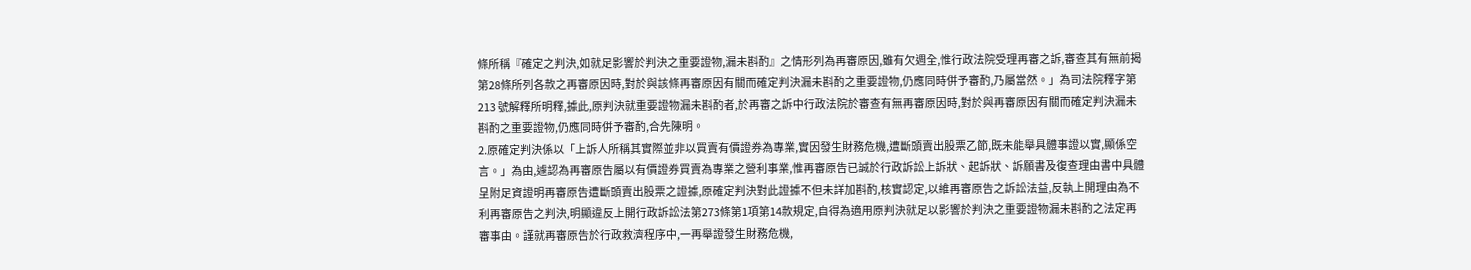條所稱『確定之判決,如就足影響於判決之重要證物,漏未斟酌』之情形列為再審原因,雖有欠週全,惟行政法院受理再審之訴,審查其有無前揭第28條所列各款之再審原因時,對於與該條再審原因有關而確定判決漏未斟酌之重要證物,仍應同時併予審酌,乃屬當然。」為司法院釋字第213 號解釋所明釋,據此,原判決就重要證物漏未斟酌者,於再審之訴中行政法院於審查有無再審原因時,對於與再審原因有關而確定判決漏未斟酌之重要證物,仍應同時併予審酌,合先陳明。
2.原確定判決係以「上訴人所稱其實際並非以買賣有價證券為專業,實因發生財務危機,遭斷頭賣出股票乙節,既未能舉具體事證以實,顯係空言。」為由,遽認為再審原告屬以有價證券買賣為專業之營利事業,惟再審原告已誠於行政訴訟上訴狀、起訴狀、訴願書及復查理由書中具體呈附足資證明再審原告遭斷頭賣出股票之證據,原確定判決對此證據不但未詳加斟酌,核實認定,以維再審原告之訴訟法益,反執上開理由為不利再審原告之判決,明顯違反上開行政訴訟法第273條第1項第14款規定,自得為適用原判決就足以影響於判決之重要證物漏未斟酌之法定再審事由。謹就再審原告於行政救濟程序中,一再舉證發生財務危機,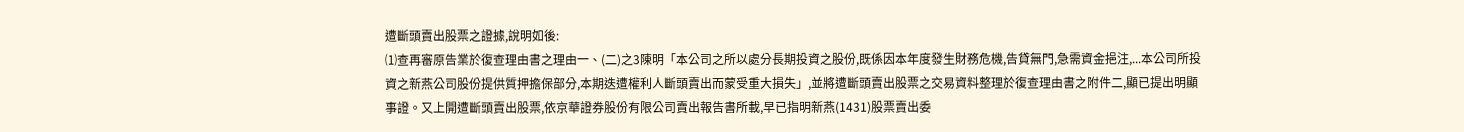遭斷頭賣出股票之證據,說明如後:
⑴查再審原告業於復查理由書之理由一、(二)之3陳明「本公司之所以處分長期投資之股份,既係因本年度發生財務危機,告貸無門,急需資金挹注,...本公司所投資之新燕公司股份提供質押擔保部分,本期迭遭權利人斷頭賣出而蒙受重大損失」,並將遭斷頭賣出股票之交易資料整理於復查理由書之附件二,顯已提出明顯事證。又上開遭斷頭賣出股票,依京華證券股份有限公司賣出報告書所載,早已指明新燕(1431)股票賣出委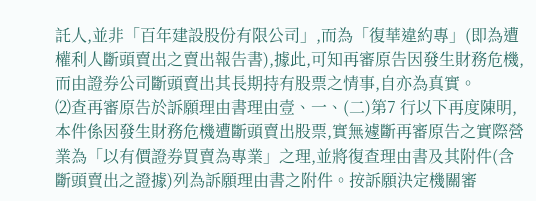託人,並非「百年建設股份有限公司」,而為「復華違約專」(即為遭權利人斷頭賣出之賣出報告書),據此,可知再審原告因發生財務危機,而由證券公司斷頭賣出其長期持有股票之情事,自亦為真實。
⑵查再審原告於訴願理由書理由壹、一、(二)第7 行以下再度陳明,本件係因發生財務危機遭斷頭賣出股票,實無遽斷再審原告之實際營業為「以有價證券買賣為專業」之理,並將復查理由書及其附件(含斷頭賣出之證據)列為訴願理由書之附件。按訴願決定機關審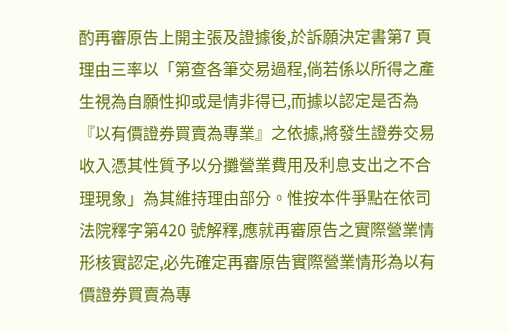酌再審原告上開主張及證據後,於訴願決定書第7 頁理由三率以「第查各筆交易過程,倘若係以所得之產生視為自願性抑或是情非得已,而據以認定是否為『以有價證券買賣為專業』之依據,將發生證券交易收入憑其性質予以分攤營業費用及利息支出之不合理現象」為其維持理由部分。惟按本件爭點在依司法院釋字第420 號解釋,應就再審原告之實際營業情形核實認定,必先確定再審原告實際營業情形為以有價證券買賣為專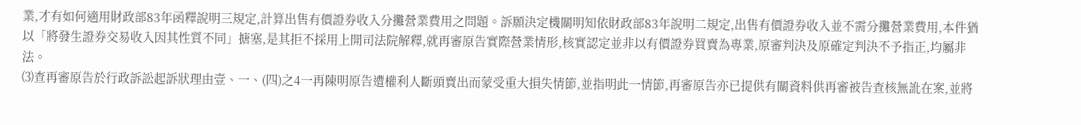業,才有如何適用財政部83年函釋說明三規定,計算出售有價證券收入分攤營業費用之問題。訴願決定機關明知依財政部83年說明二規定,出售有價證券收入並不需分攤營業費用,本件猶以「將發生證券交易收入因其性質不同」搪塞,是其拒不採用上開司法院解釋,就再審原告實際營業情形,核實認定並非以有價證券買賣為專業,原審判決及原確定判決不予指正,均屬非法。
⑶查再審原告於行政訴訟起訴狀理由壹、一、(四)之4一再陳明原告遭權利人斷頭賣出而蒙受重大損失情節,並指明此一情節,再審原告亦已提供有關資料供再審被告查核無訛在案,並將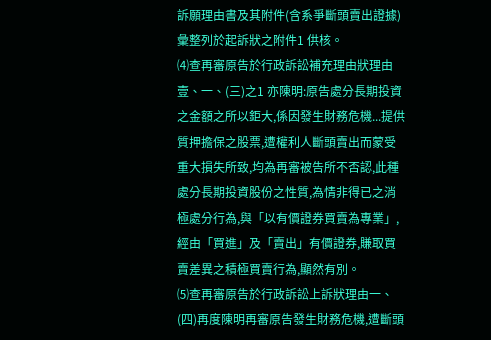訴願理由書及其附件(含系爭斷頭賣出證據)彙整列於起訴狀之附件1 供核。
⑷查再審原告於行政訴訟補充理由狀理由壹、一、(三)之1 亦陳明:原告處分長期投資之金額之所以鉅大,係因發生財務危機...提供質押擔保之股票,遭權利人斷頭賣出而蒙受重大損失所致,均為再審被告所不否認,此種處分長期投資股份之性質,為情非得已之消極處分行為,與「以有價證券買賣為專業」,經由「買進」及「賣出」有價證券,賺取買賣差異之積極買賣行為,顯然有別。
⑸查再審原告於行政訴訟上訴狀理由一、(四)再度陳明再審原告發生財務危機,遭斷頭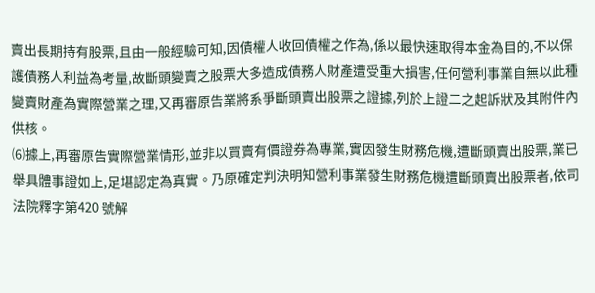賣出長期持有股票,且由一般經驗可知,因債權人收回債權之作為,係以最快速取得本金為目的,不以保護債務人利益為考量,故斷頭變賣之股票大多造成債務人財產遭受重大損害,任何營利事業自無以此種變賣財產為實際營業之理,又再審原告業將系爭斷頭賣出股票之證據,列於上證二之起訴狀及其附件內供核。
⑹據上,再審原告實際營業情形,並非以買賣有價證券為專業,實因發生財務危機,遭斷頭賣出股票,業已舉具體事證如上,足堪認定為真實。乃原確定判決明知營利事業發生財務危機遭斷頭賣出股票者,依司法院釋字第420 號解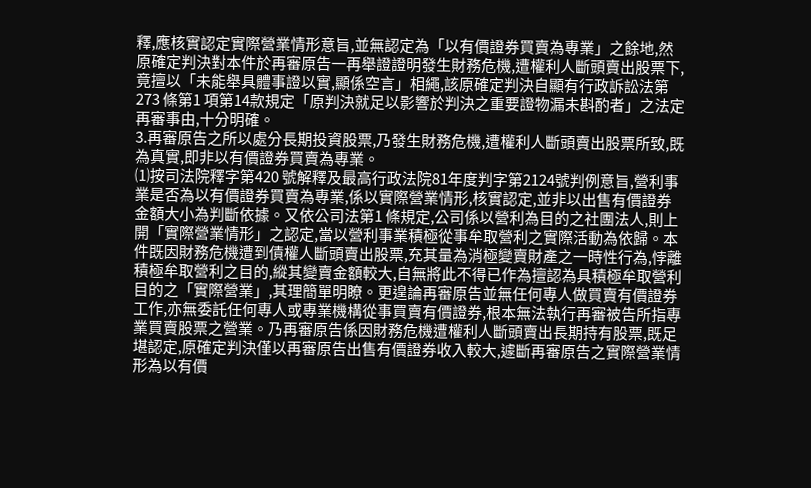釋,應核實認定實際營業情形意旨,並無認定為「以有價證券買賣為專業」之餘地,然原確定判決對本件於再審原告一再舉證證明發生財務危機,遭權利人斷頭賣出股票下,竟擅以「未能舉具體事證以實,顯係空言」相繩,該原確定判決自顯有行政訴訟法第273 條第1 項第14款規定「原判決就足以影響於判決之重要證物漏未斟酌者」之法定再審事由,十分明確。
3.再審原告之所以處分長期投資股票,乃發生財務危機,遭權利人斷頭賣出股票所致,既為真實,即非以有價證券買賣為專業。
⑴按司法院釋字第420 號解釋及最高行政法院81年度判字第2124號判例意旨,營利事業是否為以有價證券買賣為專業,係以實際營業情形,核實認定,並非以出售有價證券金額大小為判斷依據。又依公司法第1 條規定,公司係以營利為目的之社團法人,則上開「實際營業情形」之認定,當以營利事業積極從事牟取營利之實際活動為依歸。本件既因財務危機遭到債權人斷頭賣出股票,充其量為消極變賣財產之一時性行為,悖離積極牟取營利之目的,縱其變賣金額較大,自無將此不得已作為擅認為具積極牟取營利目的之「實際營業」,其理簡單明瞭。更遑論再審原告並無任何專人做買賣有價證券工作,亦無委託任何專人或專業機構從事買賣有價證券,根本無法執行再審被告所指專業買賣股票之營業。乃再審原告係因財務危機遭權利人斷頭賣出長期持有股票,既足堪認定,原確定判決僅以再審原告出售有價證券收入較大,遽斷再審原告之實際營業情形為以有價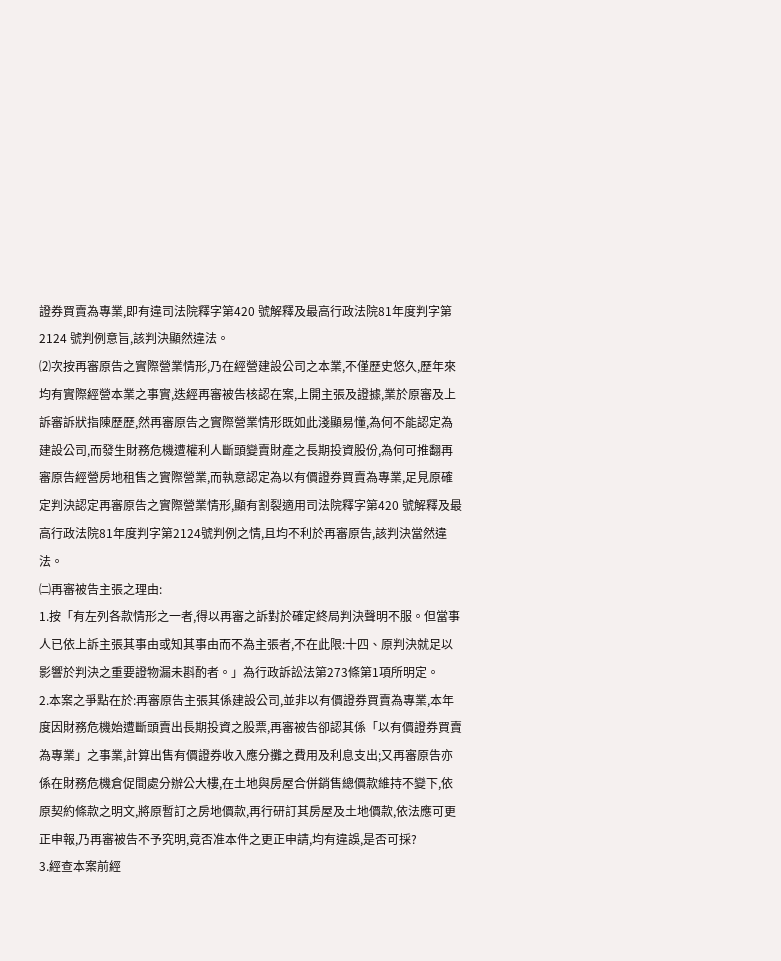證券買賣為專業,即有違司法院釋字第420 號解釋及最高行政法院81年度判字第2124 號判例意旨,該判決顯然違法。
⑵次按再審原告之實際營業情形,乃在經營建設公司之本業,不僅歷史悠久,歷年來均有實際經營本業之事實,迭經再審被告核認在案,上開主張及證據,業於原審及上訴審訴狀指陳歷歷,然再審原告之實際營業情形既如此淺顯易懂,為何不能認定為建設公司,而發生財務危機遭權利人斷頭變賣財產之長期投資股份,為何可推翻再審原告經營房地租售之實際營業,而執意認定為以有價證券買賣為專業,足見原確定判決認定再審原告之實際營業情形,顯有割裂適用司法院釋字第420 號解釋及最高行政法院81年度判字第2124號判例之情,且均不利於再審原告,該判決當然違法。
㈡再審被告主張之理由:
1.按「有左列各款情形之一者,得以再審之訴對於確定終局判決聲明不服。但當事人已依上訴主張其事由或知其事由而不為主張者,不在此限:十四、原判決就足以影響於判決之重要證物漏未斟酌者。」為行政訴訟法第273條第1項所明定。
2.本案之爭點在於:再審原告主張其係建設公司,並非以有價證券買賣為專業,本年度因財務危機始遭斷頭賣出長期投資之股票,再審被告卻認其係「以有價證券買賣為專業」之事業,計算出售有價證券收入應分攤之費用及利息支出;又再審原告亦係在財務危機倉促間處分辦公大樓,在土地與房屋合併銷售總價款維持不變下,依原契約條款之明文,將原暫訂之房地價款,再行研訂其房屋及土地價款,依法應可更正申報,乃再審被告不予究明,竟否准本件之更正申請,均有違誤,是否可採?
3.經查本案前經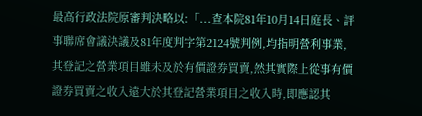最高行政法院原審判決略以:「...查本院81年10月14日庭長、評事聯席會議決議及81年度判字第2124號判例,均指明營利事業,其登記之營業項目雖未及於有價證券買賣,然其實際上從事有價證券買賣之收入遠大於其登記營業項目之收入時,即應認其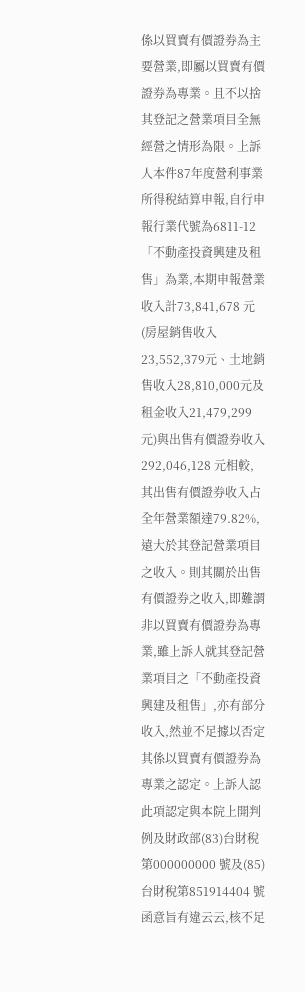係以買賣有價證券為主要營業,即屬以買賣有價證券為專業。且不以捨其登記之營業項目全無經營之情形為限。上訴人本件87年度營利事業所得稅結算申報,自行申報行業代號為6811-12「不動產投資興建及租售」為業,本期申報營業收入計73,841,678 元 (房屋銷售收入23,552,379元、土地銷售收入28,810,000元及租金收入21,479,299元)與出售有價證券收入292,046,128 元相較,其出售有價證券收入占全年營業額達79.82%,遠大於其登記營業項目之收入。則其關於出售有價證券之收入,即難謂非以買賣有價證券為專業,雖上訴人就其登記營業項目之「不動產投資興建及租售」,亦有部分收入,然並不足據以否定其係以買賣有價證券為專業之認定。上訴人認此項認定與本院上開判例及財政部(83)台財稅第000000000 號及(85)台財稅第851914404 號函意旨有違云云,核不足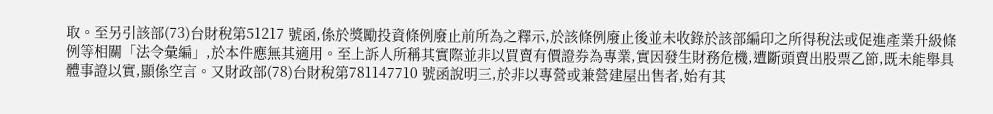取。至另引該部(73)台財稅第51217 號函,係於獎勵投資條例廢止前所為之釋示,於該條例廢止後並未收錄於該部編印之所得稅法或促進產業升級條例等相關「法令彙編」,於本件應無其適用。至上訴人所稱其實際並非以買賣有價證券為專業,實因發生財務危機,遭斷頭賣出股票乙節,既未能舉具體事證以實,顯係空言。又財政部(78)台財稅第781147710 號函說明三,於非以專營或兼營建屋出售者,始有其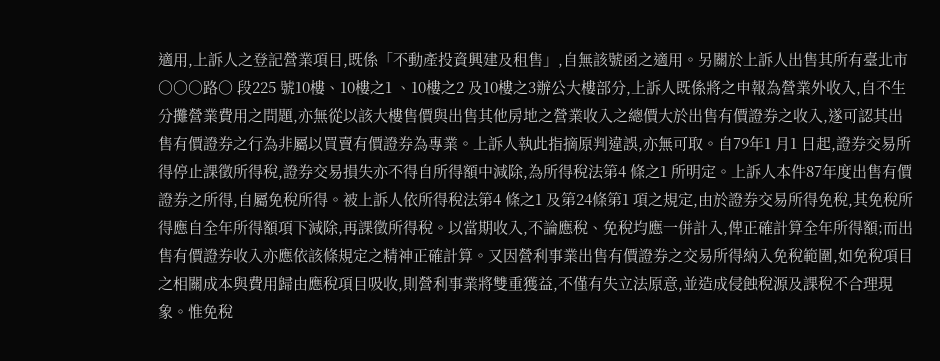適用,上訴人之登記營業項目,既係「不動產投資興建及租售」,自無該號函之適用。另關於上訴人出售其所有臺北市○○○路○ 段225 號10樓、10樓之1 、10樓之2 及10樓之3辦公大樓部分,上訴人既係將之申報為營業外收入,自不生分攤營業費用之問題,亦無從以該大樓售價與出售其他房地之營業收入之總價大於出售有價證券之收入,遂可認其出售有價證券之行為非屬以買賣有價證券為專業。上訴人執此指摘原判違誤,亦無可取。自79年1 月1 日起,證券交易所得停止課徵所得稅,證券交易損失亦不得自所得額中減除,為所得稅法第4 條之1 所明定。上訴人本件87年度出售有價證券之所得,自屬免稅所得。被上訴人依所得稅法第4 條之1 及第24條第1 項之規定,由於證券交易所得免稅,其免稅所得應自全年所得額項下減除,再課徵所得稅。以當期收入,不論應稅、免稅均應一併計入,俾正確計算全年所得額;而出售有價證券收入亦應依該條規定之精神正確計算。又因營利事業出售有價證券之交易所得納入免稅範圍,如免稅項目之相關成本與費用歸由應稅項目吸收,則營利事業將雙重獲益,不僅有失立法原意,並造成侵蝕稅源及課稅不合理現象。惟免稅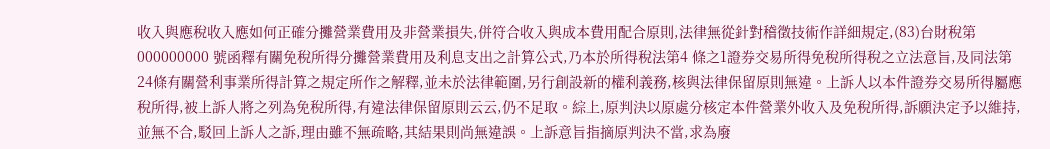收入與應稅收入應如何正確分攤營業費用及非營業損失,併符合收入與成本費用配合原則,法律無從針對稽徵技術作詳細規定,(83)台財稅第000000000 號函釋有關免稅所得分攤營業費用及利息支出之計算公式,乃本於所得稅法第4 條之1證券交易所得免稅所得稅之立法意旨,及同法第24條有關營利事業所得計算之規定所作之解釋,並未於法律範圍,另行創設新的權利義務,核與法律保留原則無違。上訴人以本件證券交易所得屬應稅所得,被上訴人將之列為免稅所得,有違法律保留原則云云,仍不足取。綜上,原判決以原處分核定本件營業外收入及免稅所得,訴願決定予以維持,並無不合,駁回上訴人之訴,理由雖不無疏略,其結果則尚無違誤。上訴意旨指摘原判決不當,求為廢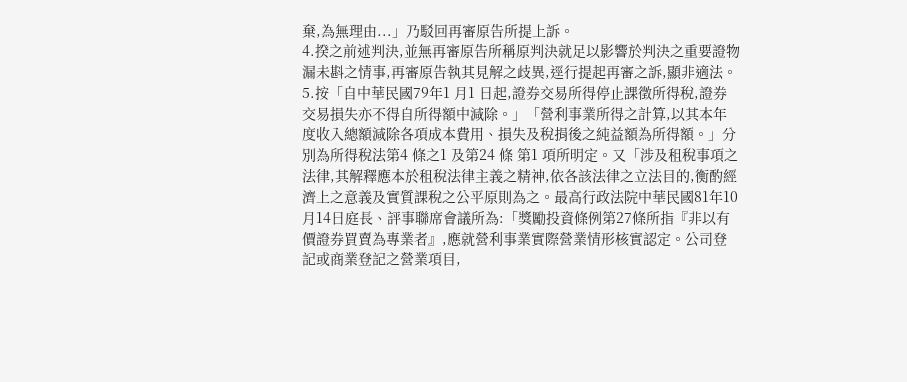棄,為無理由...」乃駁回再審原告所提上訴。
4.揆之前述判決,並無再審原告所稱原判決就足以影響於判決之重要證物漏未斟之情事,再審原告執其見解之歧異,逕行提起再審之訴,顯非適法。
5.按「自中華民國79年1 月1 日起,證券交易所得停止課徵所得稅,證券交易損失亦不得自所得額中減除。」「營利事業所得之計算,以其本年度收入總額減除各項成本費用、損失及稅捐後之純益額為所得額。」分別為所得稅法第4 條之1 及第24 條 第1 項所明定。又「涉及租稅事項之法律,其解釋應本於租稅法律主義之精神,依各該法律之立法目的,衡酌經濟上之意義及實質課稅之公平原則為之。最高行政法院中華民國81年10月14日庭長、評事聯席會議所為:「獎勵投資條例第27條所指『非以有價證券買賣為專業者』,應就營利事業實際營業情形核實認定。公司登記或商業登記之營業項目,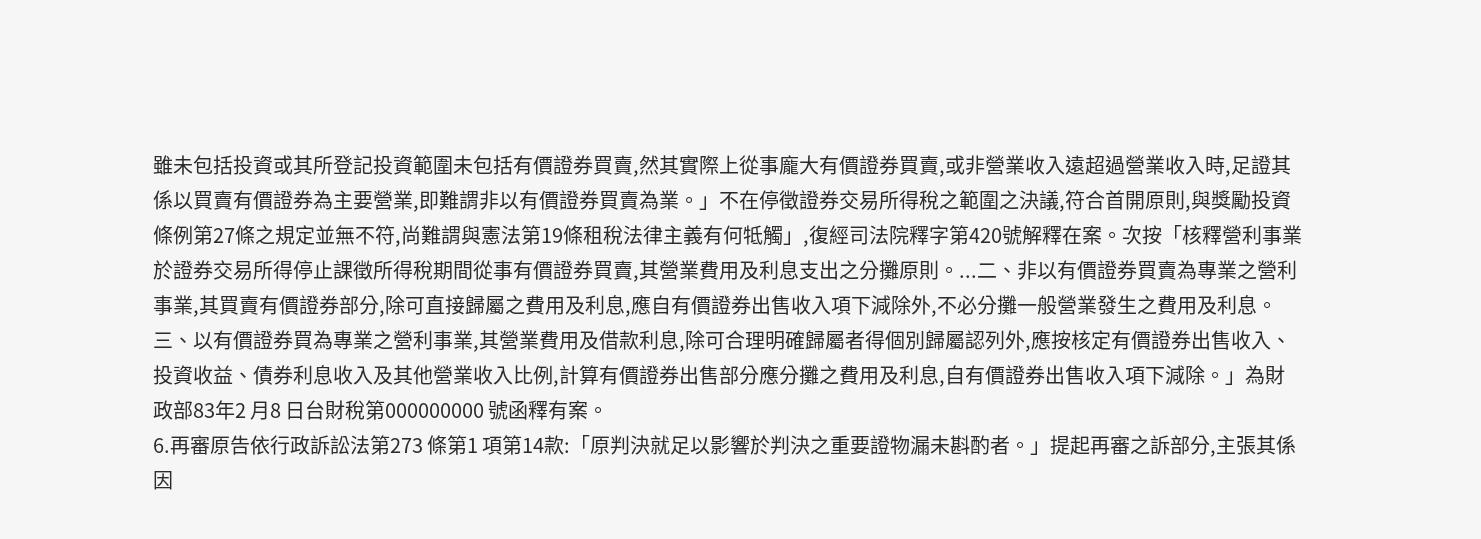雖未包括投資或其所登記投資範圍未包括有價證券買賣,然其實際上從事龐大有價證券買賣,或非營業收入遠超過營業收入時,足證其係以買賣有價證券為主要營業,即難謂非以有價證券買賣為業。」不在停徵證券交易所得稅之範圍之決議,符合首開原則,與獎勵投資條例第27條之規定並無不符,尚難謂與憲法第19條租稅法律主義有何牴觸」,復經司法院釋字第420號解釋在案。次按「核釋營利事業於證券交易所得停止課徵所得稅期間從事有價證券買賣,其營業費用及利息支出之分攤原則。...二、非以有價證券買賣為專業之營利事業,其買賣有價證券部分,除可直接歸屬之費用及利息,應自有價證券出售收入項下減除外,不必分攤一般營業發生之費用及利息。三、以有價證券買為專業之營利事業,其營業費用及借款利息,除可合理明確歸屬者得個別歸屬認列外,應按核定有價證券出售收入、投資收益、債券利息收入及其他營業收入比例,計算有價證券出售部分應分攤之費用及利息,自有價證券出售收入項下減除。」為財政部83年2 月8 日台財稅第000000000 號函釋有案。
6.再審原告依行政訴訟法第273 條第1 項第14款:「原判決就足以影響於判決之重要證物漏未斟酌者。」提起再審之訴部分,主張其係因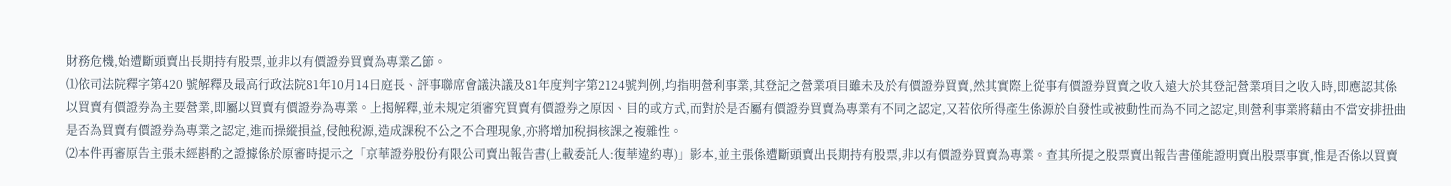財務危機,始遭斷頭賣出長期持有股票,並非以有價證券買賣為專業乙節。
⑴依司法院釋字第420 號解釋及最高行政法院81年10月14日庭長、評事聯席會議決議及81年度判字第2124號判例,均指明營利事業,其登記之營業項目雖未及於有價證券買賣,然其實際上從事有價證券買賣之收入遠大於其登記營業項目之收入時,即應認其係以買賣有價證券為主要營業,即屬以買賣有價證券為專業。上揭解釋,並未規定須審究買賣有價證券之原因、目的或方式,而對於是否屬有價證券買賣為專業有不同之認定,又若依所得產生係源於自發性或被動性而為不同之認定,則營利事業將藉由不當安排扭曲是否為買賣有價證券為專業之認定,進而操縱損益,侵蝕稅源,造成課稅不公之不合理現象,亦將增加稅捐核課之複雜性。
⑵本件再審原告主張未經斟酌之證據係於原審時提示之「京華證券股份有限公司賣出報告書(上載委託人:復華違約專)」影本,並主張係遭斷頭賣出長期持有股票,非以有價證券買賣為專業。查其所提之股票賣出報告書僅能證明賣出股票事實,惟是否係以買賣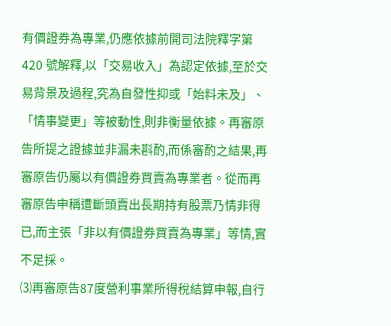有價證券為專業,仍應依據前開司法院釋字第420 號解釋,以「交易收入」為認定依據,至於交易背景及過程,究為自發性抑或「始料未及」、「情事變更」等被動性,則非衡量依據。再審原告所提之證據並非漏未斟酌,而係審酌之結果,再審原告仍屬以有價證券買賣為專業者。從而再審原告申稱遭斷頭賣出長期持有股票乃情非得已,而主張「非以有價證券買賣為專業」等情,實不足採。
⑶再審原告87度營利事業所得稅結算申報,自行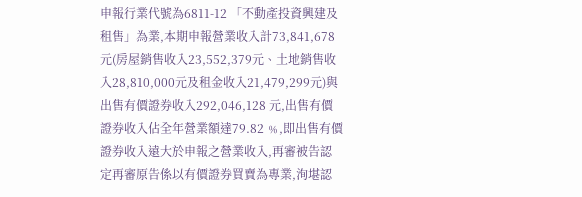申報行業代號為6811-12 「不動產投資興建及租售」為業,本期申報營業收入計73,841,678元(房屋銷售收入23,552,379元、土地銷售收入28,810,000元及租金收入21,479,299元)與出售有價證券收入292,046,128 元,出售有價證券收入佔全年營業額達79.82 ﹪,即出售有價證券收入遠大於申報之營業收入,再審被告認定再審原告係以有價證券買賣為專業,洵堪認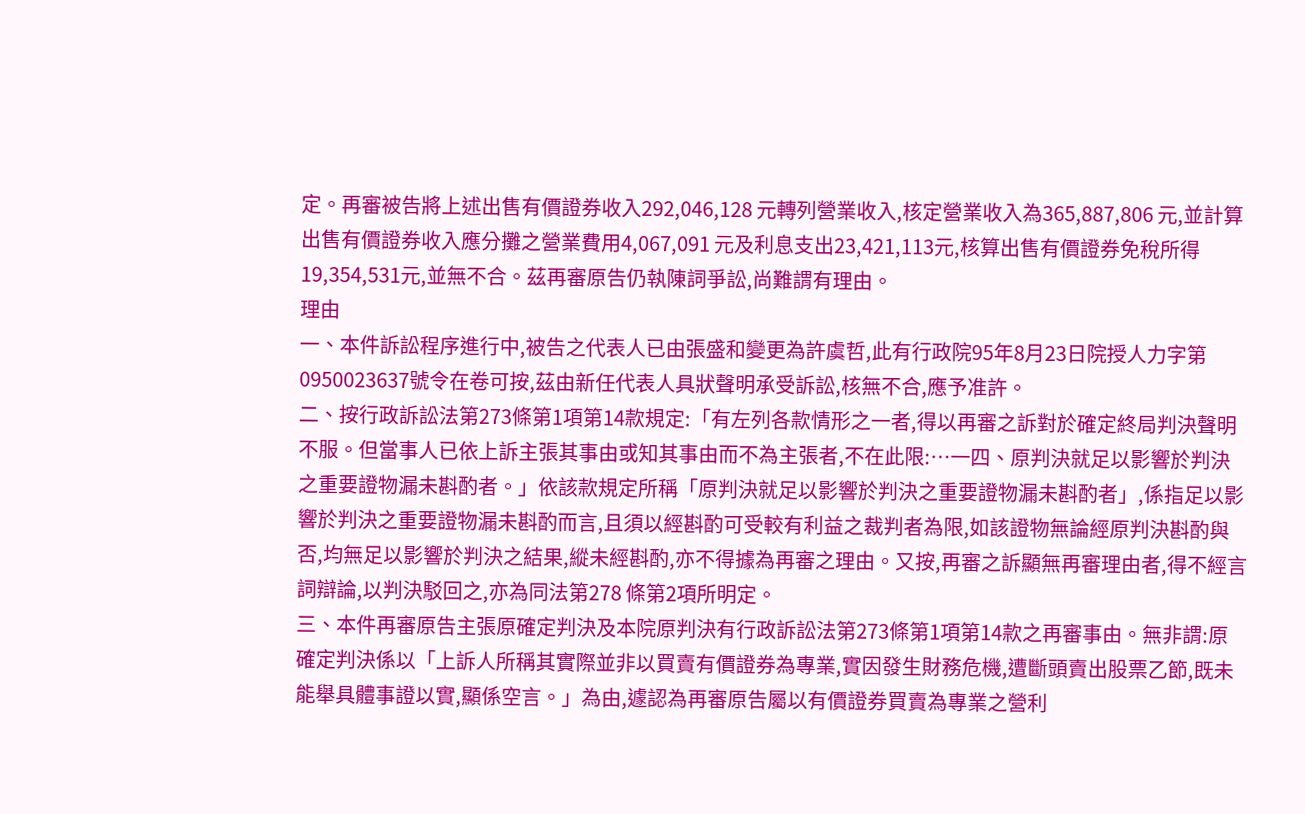定。再審被告將上述出售有價證券收入292,046,128 元轉列營業收入,核定營業收入為365,887,806 元,並計算出售有價證券收入應分攤之營業費用4,067,091 元及利息支出23,421,113元,核算出售有價證券免稅所得19,354,531元,並無不合。茲再審原告仍執陳詞爭訟,尚難謂有理由。
理由
一、本件訴訟程序進行中,被告之代表人已由張盛和變更為許虞哲,此有行政院95年8月23日院授人力字第0950023637號令在卷可按,茲由新任代表人具狀聲明承受訴訟,核無不合,應予准許。
二、按行政訴訟法第273條第1項第14款規定:「有左列各款情形之一者,得以再審之訴對於確定終局判決聲明不服。但當事人已依上訴主張其事由或知其事由而不為主張者,不在此限:…一四、原判決就足以影響於判決之重要證物漏未斟酌者。」依該款規定所稱「原判決就足以影響於判決之重要證物漏未斟酌者」,係指足以影響於判決之重要證物漏未斟酌而言,且須以經斟酌可受較有利益之裁判者為限,如該證物無論經原判決斟酌與否,均無足以影響於判決之結果,縱未經斟酌,亦不得據為再審之理由。又按,再審之訴顯無再審理由者,得不經言詞辯論,以判決駁回之,亦為同法第278 條第2項所明定。
三、本件再審原告主張原確定判決及本院原判決有行政訴訟法第273條第1項第14款之再審事由。無非謂:原確定判決係以「上訴人所稱其實際並非以買賣有價證券為專業,實因發生財務危機,遭斷頭賣出股票乙節,既未能舉具體事證以實,顯係空言。」為由,遽認為再審原告屬以有價證券買賣為專業之營利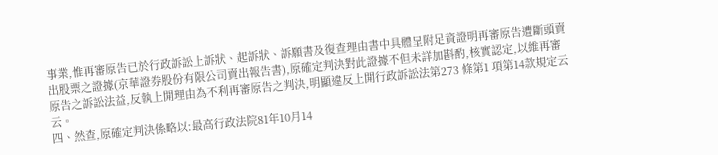事業,惟再審原告已於行政訴訟上訴狀、起訴狀、訴願書及復查理由書中具體呈附足資證明再審原告遭斷頭賣出股票之證據(京華證券股份有限公司賣出報告書),原確定判決對此證據不但未詳加斟酌,核實認定,以維再審原告之訴訟法益,反執上開理由為不利再審原告之判決,明顯違反上開行政訴訟法第273 條第1 項第14款規定云云。
四、然查,原確定判決係略以:最高行政法院81年10月14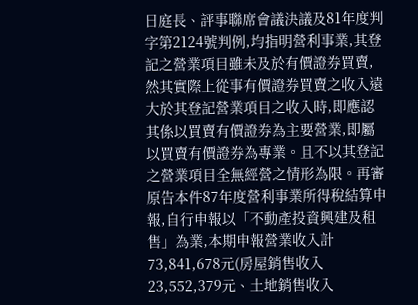日庭長、評事聯席會議決議及81年度判字第2124號判例,均指明營利事業,其登記之營業項目雖未及於有價證券買賣,然其實際上從事有價證券買賣之收入遠大於其登記營業項目之收入時,即應認其係以買賣有價證券為主要營業,即屬以買賣有價證券為專業。且不以其登記之營業項目全無經營之情形為限。再審原告本件87年度營利事業所得稅結算申報,自行申報以「不動產投資興建及租售」為業,本期申報營業收入計73,841,678元(房屋銷售收入23,552,379元、土地銷售收入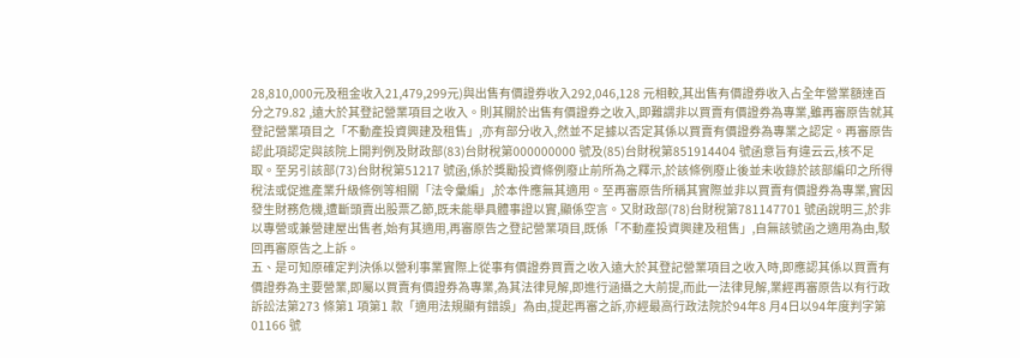28,810,000元及租金收入21,479,299元)與出售有價證券收入292,046,128 元相較,其出售有價證券收入占全年營業額達百分之79.82 ,遠大於其登記營業項目之收入。則其關於出售有價證券之收入,即難謂非以買賣有價證券為專業,雖再審原告就其登記營業項目之「不動產投資興建及租售」,亦有部分收入,然並不足據以否定其係以買賣有價證券為專業之認定。再審原告認此項認定與該院上開判例及財政部(83)台財稅第000000000 號及(85)台財稅第851914404 號函意旨有違云云,核不足取。至另引該部(73)台財稅第51217 號函,係於獎勵投資條例廢止前所為之釋示,於該條例廢止後並未收錄於該部編印之所得稅法或促進產業升級條例等相關「法令彙編」,於本件應無其適用。至再審原告所稱其實際並非以買賣有價證券為專業,實因發生財務危機,遭斷頭賣出股票乙節,既未能舉具體事證以實,顯係空言。又財政部(78)台財稅第781147701 號函說明三,於非以專營或兼營建屋出售者,始有其適用,再審原告之登記營業項目,既係「不動產投資興建及租售」,自無該號函之適用為由,駁回再審原告之上訴。
五、是可知原確定判決係以營利事業實際上從事有價證券買賣之收入遠大於其登記營業項目之收入時,即應認其係以買賣有價證券為主要營業,即屬以買賣有價證券為專業,為其法律見解,即進行涵攝之大前提,而此一法律見解,業經再審原告以有行政訴訟法第273 條第1 項第1 款「適用法規顯有錯誤」為由,提起再審之訴,亦經最高行政法院於94年8 月4日以94年度判字第01166 號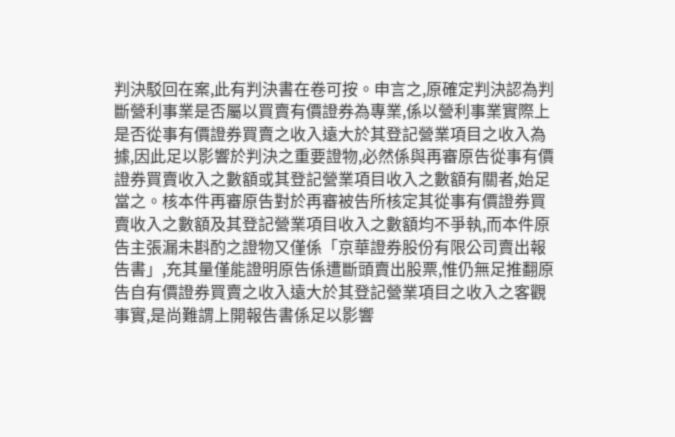判決駁回在案,此有判決書在卷可按。申言之,原確定判決認為判斷營利事業是否屬以買賣有價證券為專業,係以營利事業實際上是否從事有價證券買賣之收入遠大於其登記營業項目之收入為據,因此足以影響於判決之重要證物,必然係與再審原告從事有價證券買賣收入之數額或其登記營業項目收入之數額有關者,始足當之。核本件再審原告對於再審被告所核定其從事有價證券買賣收入之數額及其登記營業項目收入之數額均不爭執,而本件原告主張漏未斟酌之證物又僅係「京華證券股份有限公司賣出報告書」,充其量僅能證明原告係遭斷頭賣出股票,惟仍無足推翻原告自有價證券買賣之收入遠大於其登記營業項目之收入之客觀事實,是尚難謂上開報告書係足以影響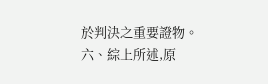於判決之重要證物。
六、綜上所述,原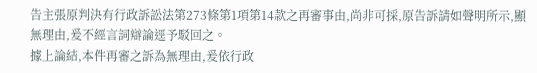告主張原判決有行政訴訟法第273條第1項第14款之再審事由,尚非可採,原告訴請如聲明所示,顯無理由,爰不經言詞辯論逕予駁回之。
據上論結,本件再審之訴為無理由,爰依行政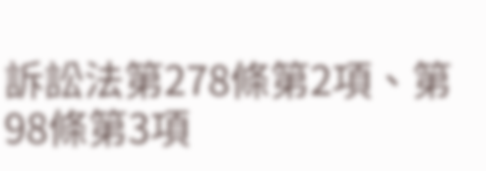訴訟法第278條第2項、第98條第3項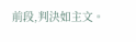前段,判決如主文。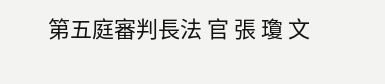第五庭審判長法 官 張 瓊 文